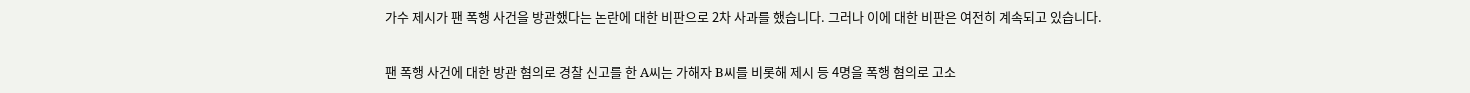가수 제시가 팬 폭행 사건을 방관했다는 논란에 대한 비판으로 2차 사과를 했습니다. 그러나 이에 대한 비판은 여전히 계속되고 있습니다.

팬 폭행 사건에 대한 방관 혐의로 경찰 신고를 한 A씨는 가해자 B씨를 비롯해 제시 등 4명을 폭행 혐의로 고소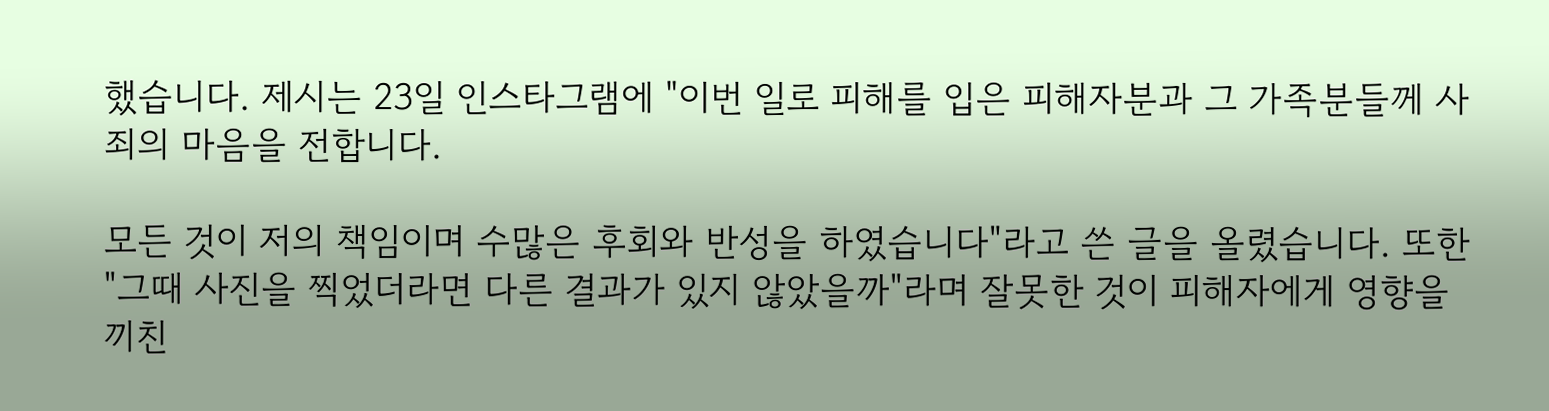했습니다. 제시는 23일 인스타그램에 "이번 일로 피해를 입은 피해자분과 그 가족분들께 사죄의 마음을 전합니다.

모든 것이 저의 책임이며 수많은 후회와 반성을 하였습니다"라고 쓴 글을 올렸습니다. 또한 "그때 사진을 찍었더라면 다른 결과가 있지 않았을까"라며 잘못한 것이 피해자에게 영향을 끼친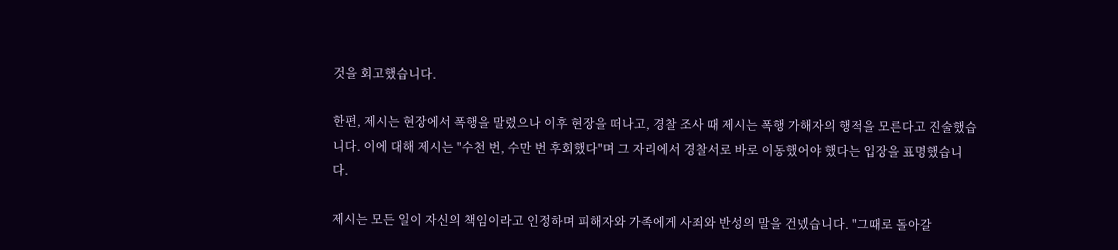것을 회고했습니다.

한편, 제시는 현장에서 폭행을 말렸으나 이후 현장을 떠나고, 경찰 조사 때 제시는 폭행 가해자의 행적을 모른다고 진술했습니다. 이에 대해 제시는 "수천 번, 수만 번 후회했다"며 그 자리에서 경찰서로 바로 이동했어야 했다는 입장을 표명했습니다.

제시는 모든 일이 자신의 책임이라고 인정하며 피해자와 가족에게 사죄와 반성의 말을 건넸습니다. "그때로 돌아갈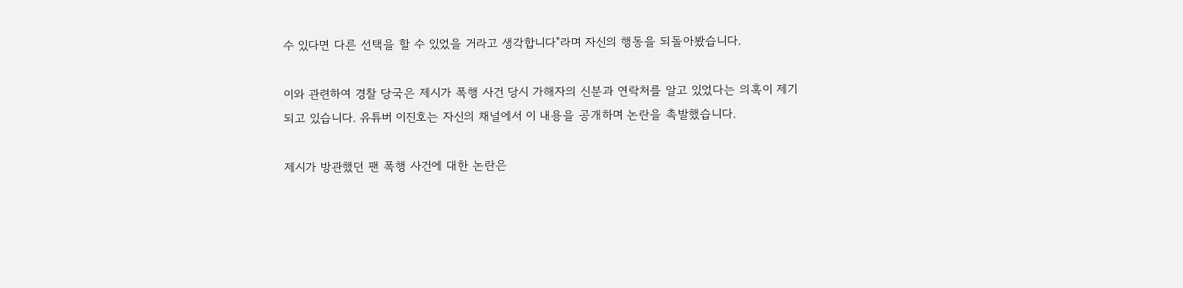수 있다면 다른 선택을 할 수 있었을 거라고 생각합니다"라며 자신의 행동을 되돌아봤습니다.

이와 관련하여 경찰 당국은 제시가 폭행 사건 당시 가해자의 신분과 연락처를 알고 있었다는 의혹이 제기되고 있습니다. 유튜버 이진호는 자신의 채널에서 이 내용을 공개하며 논란을 촉발했습니다.

제시가 방관했던 팬 폭행 사건에 대한 논란은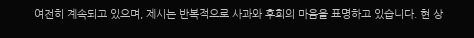여전히 계속되고 있으며, 제시는 반복적으로 사과와 후회의 마음을 표명하고 있습니다. 현 상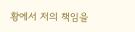황에서 저의 책임을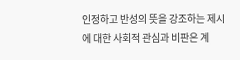인정하고 반성의 뜻을 강조하는 제시에 대한 사회적 관심과 비판은 계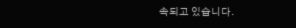속되고 있습니다.